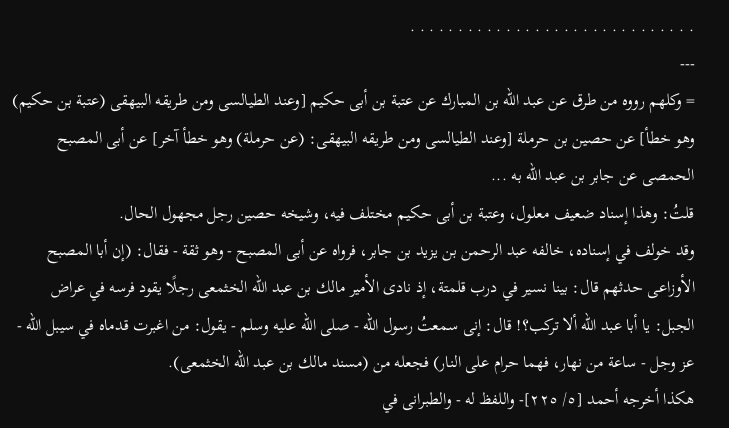. . . . . . . . . . . . . . . . . . . . . . . . . . . . . .
---
= وكلهم رووه من طرق عن عبد الله بن المبارك عن عتبة بن أبى حكيم [وعند الطيالسى ومن طريقه البيهقى (عتبة بن حكيم) وهو خطأ] عن حصين بن حرملة [وعند الطيالسى ومن طريقه البيهقى: (عن حرملة) وهو خطأ آخر] عن أبى المصبح الحمصى عن جابر بن عبد الله به ...
قلتُ: وهذا إسناد ضعيف معلول، وعتبة بن أبى حكيم مختلف فيه، وشيخه حصين رجل مجهول الحال.
وقد خولف في إسناده، خالفه عبد الرحمن بن يزيد بن جابر، فرواه عن أبى المصبح - وهو ثقة - فقال: (إن أبا المصبح الأوزاعى حدثهم قال: بينا نسير في درب قلمتة، إذ نادى الأمير مالك بن عبد الله الخثمعى رجلًا يقود فرسه في عراض الجبل: يا أبا عبد الله ألا تركب؟! قال: إنى سمعتُ رسول الله - صلى الله عليه وسلم - يقول: من اغبرت قدماه في سيبل الله - عز وجل - ساعة من نهار، فهما حرام على النار) فجعله من (مسند مالك بن عبد الله الخثمعى).
هكذا أخرجه أحمد [٥/ ٢٢٥]- واللفظ له - والطبرانى في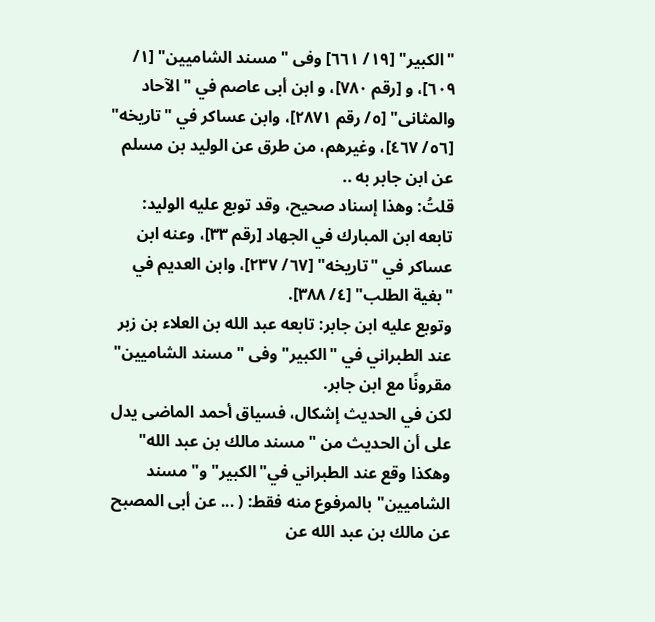"الكبير" [١٩/ ٦٦١] وفى "مسند الشاميين" [١/ ٦٠٩]، و [رقم ٧٨٠]، و ابن أبى عاصم في "الآحاد والمثانى" [٥/ رقم ٢٨٧١]، وابن عساكر في "تاريخه" [٥٦/ ٤٦٧]، وغيرهم، من طرق عن الوليد بن مسلم عن ابن جابر به ..
قلتُ: وهذا إسناد صحيح، وقد توبع عليه الوليد: تابعه ابن المبارك في الجهاد [رقم ٣٣]، وعنه ابن عساكر في "تاريخه" [٦٧/ ٢٣٧]، وابن العديم في "بغية الطلب" [٤/ ٣٨٨].
وتوبع عليه ابن جابر: تابعه عبد الله بن العلاء بن زبر عند الطبراني في "الكبير" وفى "مسند الشاميين" مقرونًا مع ابن جابر.
لكن في الحديث إشكال، فسياق أحمد الماضى يدل على أن الحديث من "مسند مالك بن عبد الله" وهكذا وقع عند الطبراني في"الكبير" و"مسند الشاميين" بالمرفوع منه فقط: ( ... عن أبى المصبح عن مالك بن عبد الله عن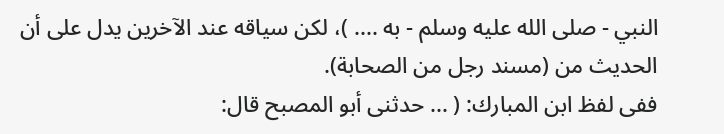النبي - صلى الله عليه وسلم - به .... )، لكن سياقه عند الآخرين يدل على أن الحديث من (مسند رجل من الصحابة).
ففى لفظ ابن المبارك: ( ... حدثنى أبو المصبح قال: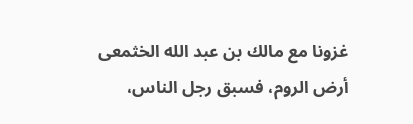غزونا مع مالك بن عبد الله الخثمعى أرض الروم، فسبق رجل الناس،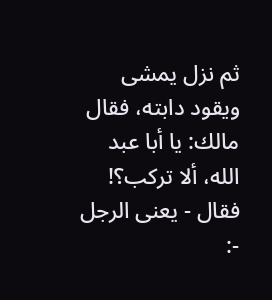ثم نزل يمشى ويقود دابته، فقال مالك: يا أبا عبد الله، ألا تركب؟! فقال - يعنى الرجل -: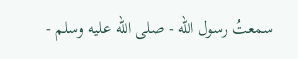سمعتُ رسول الله - صلى الله عليه وسلم -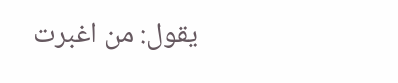يقول: من اغبرت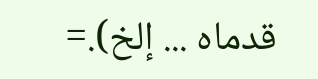قدماه ... إلخ).=